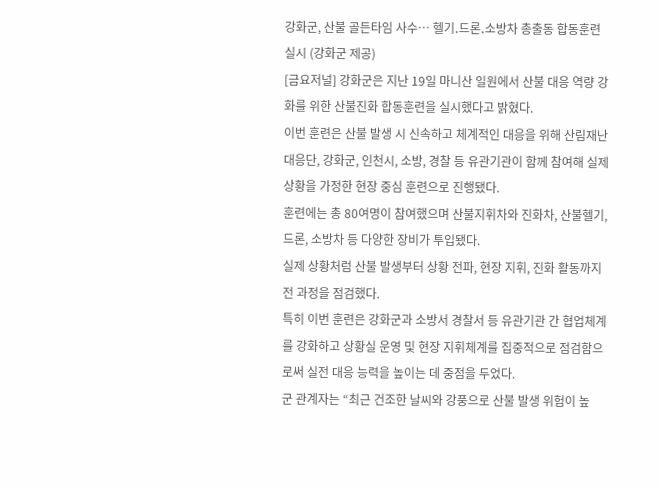강화군, 산불 골든타임 사수… 헬기․드론․소방차 총출동 합동훈련 실시 (강화군 제공)
[금요저널] 강화군은 지난 19일 마니산 일원에서 산불 대응 역량 강화를 위한 산불진화 합동훈련을 실시했다고 밝혔다.
이번 훈련은 산불 발생 시 신속하고 체계적인 대응을 위해 산림재난대응단, 강화군, 인천시, 소방, 경찰 등 유관기관이 함께 참여해 실제 상황을 가정한 현장 중심 훈련으로 진행됐다.
훈련에는 총 80여명이 참여했으며 산불지휘차와 진화차, 산불헬기, 드론, 소방차 등 다양한 장비가 투입됐다.
실제 상황처럼 산불 발생부터 상황 전파, 현장 지휘, 진화 활동까지 전 과정을 점검했다.
특히 이번 훈련은 강화군과 소방서 경찰서 등 유관기관 간 협업체계를 강화하고 상황실 운영 및 현장 지휘체계를 집중적으로 점검함으로써 실전 대응 능력을 높이는 데 중점을 두었다.
군 관계자는 “최근 건조한 날씨와 강풍으로 산불 발생 위험이 높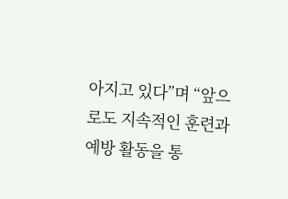아지고 있다”며 “앞으로도 지속적인 훈련과 예방 활동을 통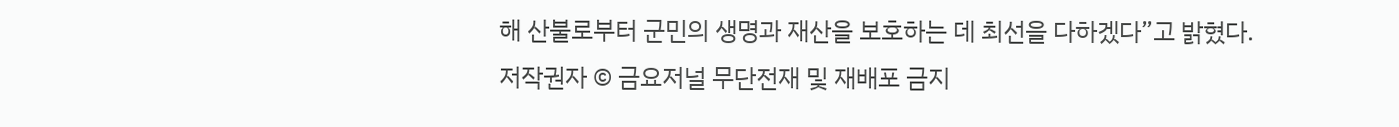해 산불로부터 군민의 생명과 재산을 보호하는 데 최선을 다하겠다”고 밝혔다.
저작권자 © 금요저널 무단전재 및 재배포 금지